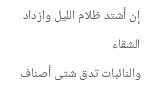إن أشتد ظلام الليل وازداد الشقاء
والنائبات تدق شتى أصناف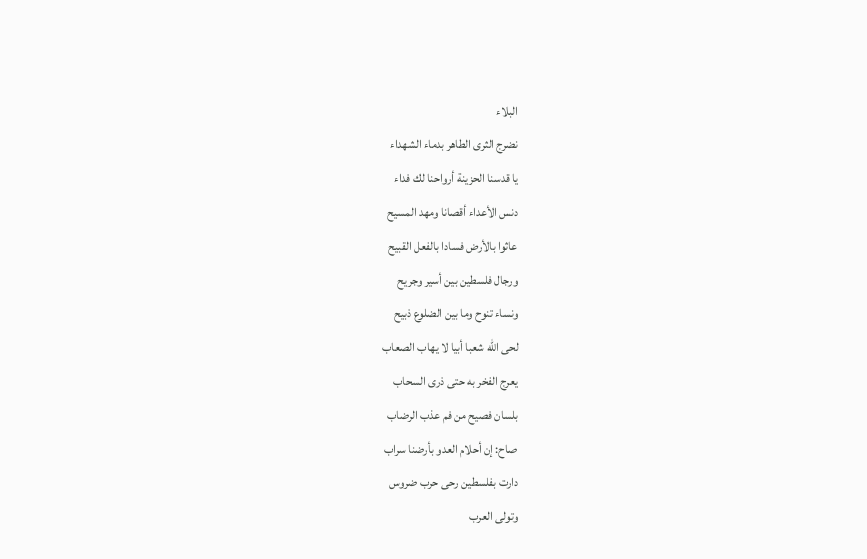البلاء
نضرج الثرى الطاهر بدماء الشهداء
يا قدسنا الحزينة أرواحنا لك فداء
دنس الأعداء أقصانا ومهد المسيح
عاثوا بالأرض فسادا بالفعل القبيح
ورجال فلسطين بين أسير وجريح
ونساء تنوح وما بين الضلوع ذبيح
لحى الله شعبا أبيا لا يهاب الصعاب
يعرج الفخر به حتى ذرى السحاب
بلسان فصيح من فم عذب الرضاب
صاح: إن أحلام العدو بأرضنا سراب
دارت بفلسطين رحى حرب ضروس
وتولى العرب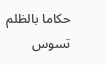حكاما بالظلم تسوس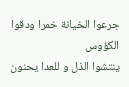جرعوا الخيانة خمرا ودقوا الكؤوس
ينتشوا الذل و للعدا يحنون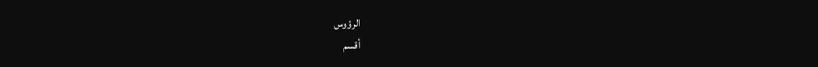الرؤوس
أقسم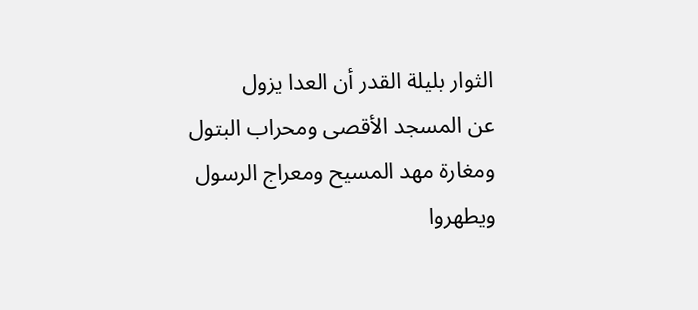الثوار بليلة القدر أن العدا يزول
عن المسجد الأقصى ومحراب البتول
ومغارة مهد المسيح ومعراج الرسول
ويطهروا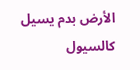الأرض بدم يسيل كالسيول